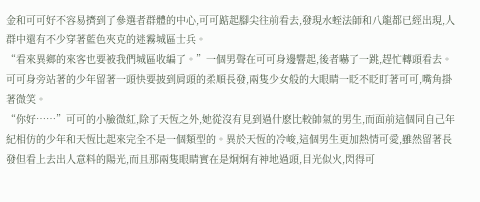金和可可好不容易擠到了參選者群體的中心,可可踮起腳尖往前看去,發現水蛭法師和八龍都已經出現,人群中還有不少穿著藍色夾克的迷霧城區士兵。
“看來異鄉的來客也要被我們城區收編了。”一個男聲在可可身邊響起,後者嚇了一跳,趕忙轉頭看去。可可身旁站著的少年留著一頭快要披到肩頭的柔順長發,兩隻少女般的大眼睛一眨不眨盯著可可,嘴角掛著微笑。
“你好……”可可的小臉微紅,除了天恆之外,她從沒有見到過什麽比較帥氣的男生,而面前這個同自己年紀相仿的少年和天恆比起來完全不是一個類型的。異於天恆的冷峻,這個男生更加熱情可愛,雖然留著長發但看上去出人意料的陽光,而且那兩隻眼睛實在是炯炯有神地過頭,目光似火,閃得可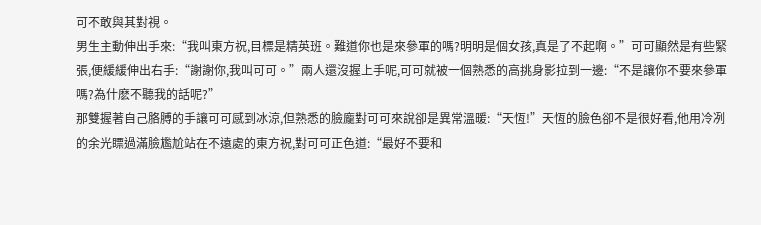可不敢與其對視。
男生主動伸出手來:“我叫東方祝,目標是精英班。難道你也是來參軍的嗎?明明是個女孩,真是了不起啊。”可可顯然是有些緊張,便緩緩伸出右手:“謝謝你,我叫可可。”兩人還沒握上手呢,可可就被一個熟悉的高挑身影拉到一邊:“不是讓你不要來參軍嗎?為什麽不聽我的話呢?”
那雙握著自己胳膊的手讓可可感到冰涼,但熟悉的臉龐對可可來說卻是異常溫暖:“天恆!”天恆的臉色卻不是很好看,他用冷冽的余光瞟過滿臉尷尬站在不遠處的東方祝,對可可正色道:“最好不要和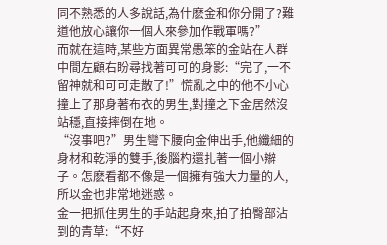同不熟悉的人多說話,為什麽金和你分開了?難道他放心讓你一個人來參加作戰軍嗎?”
而就在這時,某些方面異常愚笨的金站在人群中間左顧右盼尋找著可可的身影:“完了,一不留神就和可可走散了!”慌亂之中的他不小心撞上了那身著布衣的男生,對撞之下金居然沒站穩,直接摔倒在地。
“沒事吧?”男生彎下腰向金伸出手,他纖細的身材和乾淨的雙手,後腦杓還扎著一個小辮子。怎麽看都不像是一個擁有強大力量的人,所以金也非常地迷惑。
金一把抓住男生的手站起身來,拍了拍臀部沾到的青草:“不好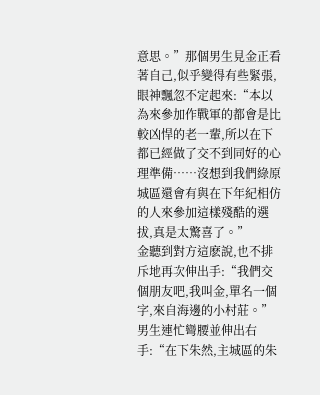意思。”那個男生見金正看著自己,似乎變得有些緊張,眼神飄忽不定起來:“本以為來參加作戰軍的都會是比較凶悍的老一輩,所以在下都已經做了交不到同好的心理準備……沒想到我們綠原城區還會有與在下年紀相仿的人來參加這樣殘酷的選拔,真是太驚喜了。”
金聽到對方這麽說,也不排斥地再次伸出手:“我們交個朋友吧,我叫金,單名一個字,來自海邊的小村莊。”男生連忙彎腰並伸出右手:“在下朱然,主城區的朱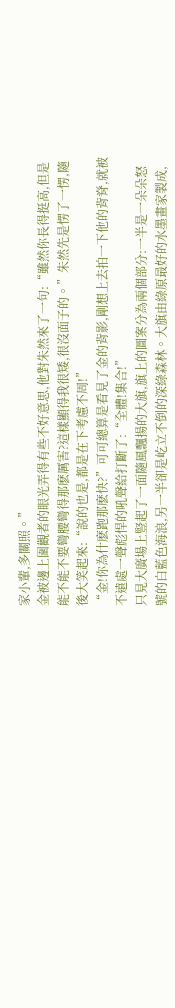家小輩,多關照。”
金被邊上圍觀者的眼光弄得有些不好意思,他對朱然來了一句:“雖然你長得挺高,但是能不能不要彎腰彎得那麽厲害?這樣顯得我很矮,很沒面子的。”朱然先是愣了一愣,隨後大笑起來:“說的也是,都是在下考慮不周!”
“金!你為什麽跑那麽快?”可可總算是看見了金的背影,剛想上去拍一下他的背脊,就被不遠處一聲彪悍的吼聲給打斷了:“全體!集合!”
只見大廣場上豎起了一面隨風飄揚的大旗,旗上的圖案分為兩個部分:一半是一朵朵怒號的白藍色海浪,另一半卻是屹立不倒的深綠森林。大旗由綠原最好的水墨畫家製成,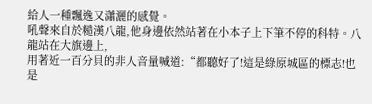給人一種飄逸又瀟灑的感覺。
吼聲來自於糙漢八龍,他身邊依然站著在小本子上下筆不停的科特。八龍站在大旗邊上,
用著近一百分貝的非人音量喊道:“都聽好了!這是綠原城區的標志!也是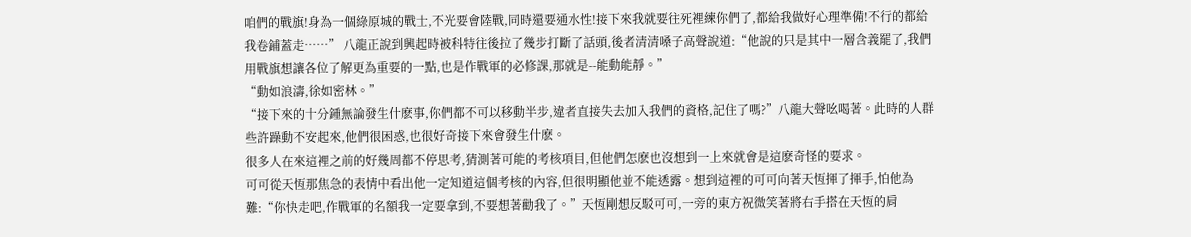咱們的戰旗!身為一個綠原城的戰士,不光要會陸戰,同時還要通水性!接下來我就要往死裡練你們了,都給我做好心理準備!不行的都給我卷鋪蓋走……” 八龍正說到興起時被科特往後拉了幾步打斷了話頭,後者清清嗓子高聲說道:“他說的只是其中一層含義罷了,我們用戰旗想讓各位了解更為重要的一點,也是作戰軍的必修課,那就是--能動能靜。”
“動如浪濤,徐如密林。”
“接下來的十分鍾無論發生什麽事,你們都不可以移動半步,違者直接失去加入我們的資格,記住了嗎?”八龍大聲吆喝著。此時的人群些許躁動不安起來,他們很困惑,也很好奇接下來會發生什麽。
很多人在來這裡之前的好幾周都不停思考,猜測著可能的考核項目,但他們怎麽也沒想到一上來就會是這麽奇怪的要求。
可可從天恆那焦急的表情中看出他一定知道這個考核的內容,但很明顯他並不能透露。想到這裡的可可向著天恆揮了揮手,怕他為難:“你快走吧,作戰軍的名額我一定要拿到,不要想著勸我了。”天恆剛想反駁可可,一旁的東方祝微笑著將右手搭在天恆的肩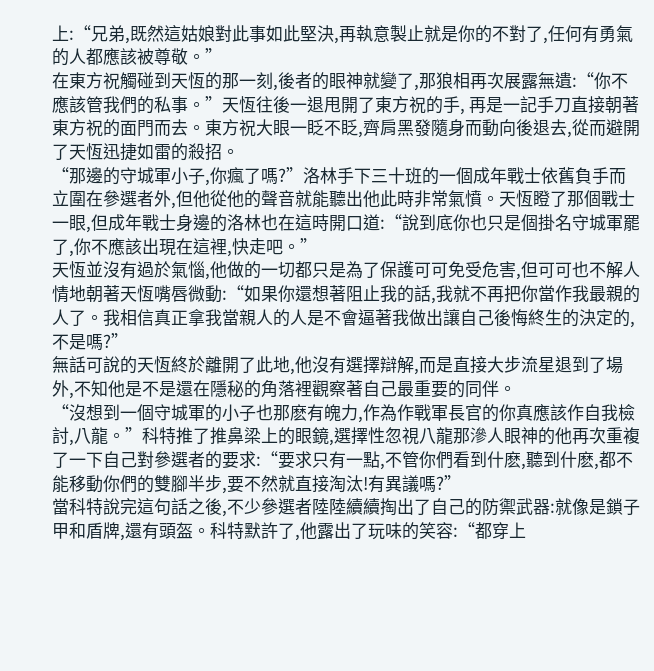上:“兄弟,既然這姑娘對此事如此堅決,再執意製止就是你的不對了,任何有勇氣的人都應該被尊敬。”
在東方祝觸碰到天恆的那一刻,後者的眼神就變了,那狼相再次展露無遺:“你不應該管我們的私事。”天恆往後一退甩開了東方祝的手, 再是一記手刀直接朝著東方祝的面門而去。東方祝大眼一眨不眨,齊肩黑發隨身而動向後退去,從而避開了天恆迅捷如雷的殺招。
“那邊的守城軍小子,你瘋了嗎?”洛林手下三十班的一個成年戰士依舊負手而立圍在參選者外,但他從他的聲音就能聽出他此時非常氣憤。天恆瞪了那個戰士一眼,但成年戰士身邊的洛林也在這時開口道:“說到底你也只是個掛名守城軍罷了,你不應該出現在這裡,快走吧。”
天恆並沒有過於氣惱,他做的一切都只是為了保護可可免受危害,但可可也不解人情地朝著天恆嘴唇微動:“如果你還想著阻止我的話,我就不再把你當作我最親的人了。我相信真正拿我當親人的人是不會逼著我做出讓自己後悔終生的決定的,不是嗎?”
無話可說的天恆終於離開了此地,他沒有選擇辯解,而是直接大步流星退到了場外,不知他是不是還在隱秘的角落裡觀察著自己最重要的同伴。
“沒想到一個守城軍的小子也那麽有魄力,作為作戰軍長官的你真應該作自我檢討,八龍。”科特推了推鼻梁上的眼鏡,選擇性忽視八龍那滲人眼神的他再次重複了一下自己對參選者的要求:“要求只有一點,不管你們看到什麽,聽到什麽,都不能移動你們的雙腳半步,要不然就直接淘汰!有異議嗎?”
當科特說完這句話之後,不少參選者陸陸續續掏出了自己的防禦武器:就像是鎖子甲和盾牌,還有頭盔。科特默許了,他露出了玩味的笑容:“都穿上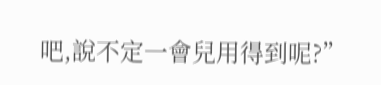吧,說不定一會兒用得到呢?”